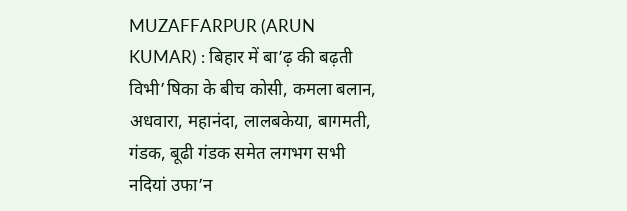MUZAFFARPUR (ARUN KUMAR) : बिहार में बा’ढ़ की बढ़ती विभी’षिका के बीच कोसी, कमला बलान, अधवारा, महानंदा, लालबकेया, बागमती, गंडक, बूढी गंडक समेत लगभग सभी नदियां उफा’न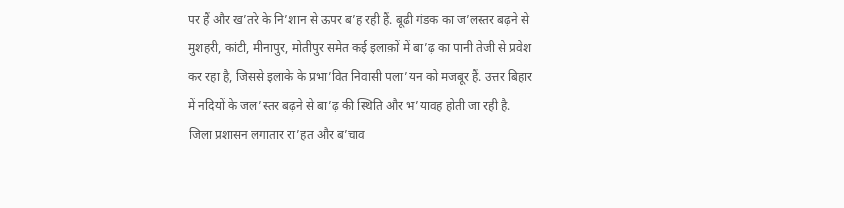पर हैं और ख’तरे के नि’शान से ऊपर ब’ह रही हैं. बूढी गंडक का ज’लस्तर बढ़ने से मुशहरी, कांटी, मीनापुर, मोतीपुर समेत कई इलाक़ों में बा’ढ़ का पानी तेजी से प्रवेश कर रहा है, जिससे इलाके के प्रभा’वित निवासी पला’यन को मजबूर हैं. उत्तर बिहार में नदियों के जल’स्तर बढ़ने से बा’ढ़ की स्थिति और भ’यावह होती जा रही है. जिला प्रशासन लगातार रा’हत और ब’चाव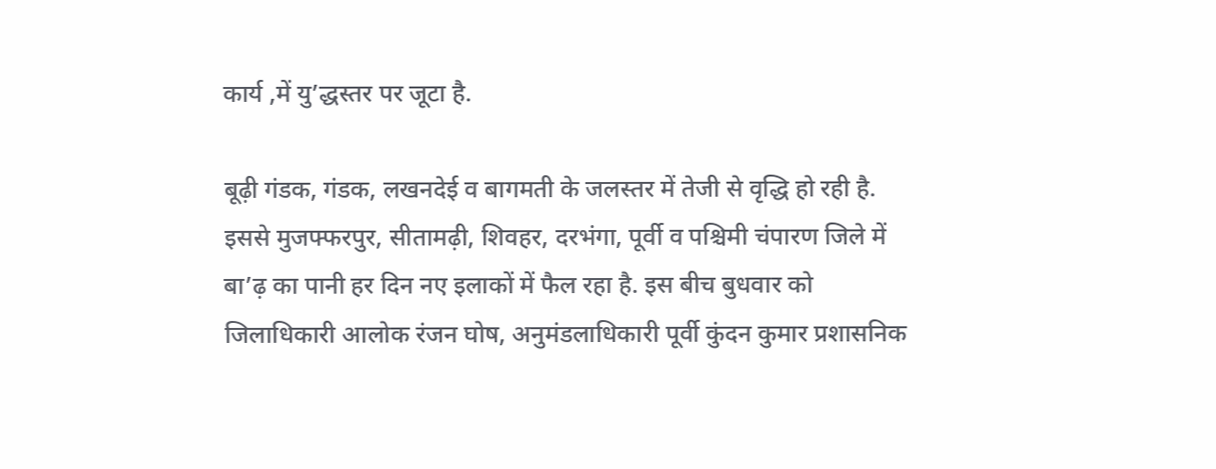कार्य ,में यु’द्धस्तर पर जूटा है.

बूढ़ी गंडक, गंडक, लखनदेई व बागमती के जलस्तर में तेजी से वृद्धि हो रही है. इससे मुजफ्फरपुर, सीतामढ़ी, शिवहर, दरभंगा, पूर्वी व पश्चिमी चंपारण जिले में बा’ढ़ का पानी हर दिन नए इलाकों में फैल रहा है. इस बीच बुधवार को जिलाधिकारी आलोक रंजन घोष, अनुमंडलाधिकारी पूर्वी कुंदन कुमार प्रशासनिक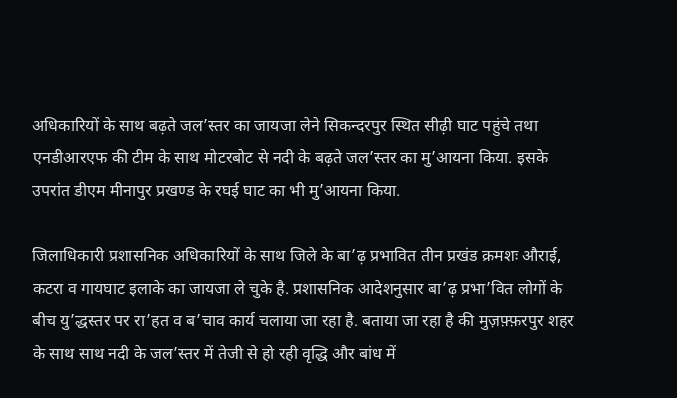अधिकारियों के साथ बढ़ते जल’स्तर का जायजा लेने सिकन्दरपुर स्थित सीढ़ी घाट पहुंचे तथा एनडीआरएफ की टीम के साथ मोटरबोट से नदी के बढ़ते जल’स्तर का मु’आयना किया. इसके उपरांत डीएम मीनापुर प्रखण्ड के रघई घाट का भी मु’आयना किया.

जिलाधिकारी प्रशासनिक अधिकारियों के साथ जिले के बा’ढ़ प्रभावित तीन प्रखंड क्रमशः औराई, कटरा व गायघाट इलाके का जायजा ले चुके है. प्रशासनिक आदेशनुसार बा’ढ़ प्रभा’वित लोगों के बीच यु’द्धस्तर पर रा’हत व ब’चाव कार्य चलाया जा रहा है. बताया जा रहा है की मुज़फ़्फ़रपुर शहर के साथ साथ नदी के जल’स्तर में तेजी से हो रही वृद्धि और बांध में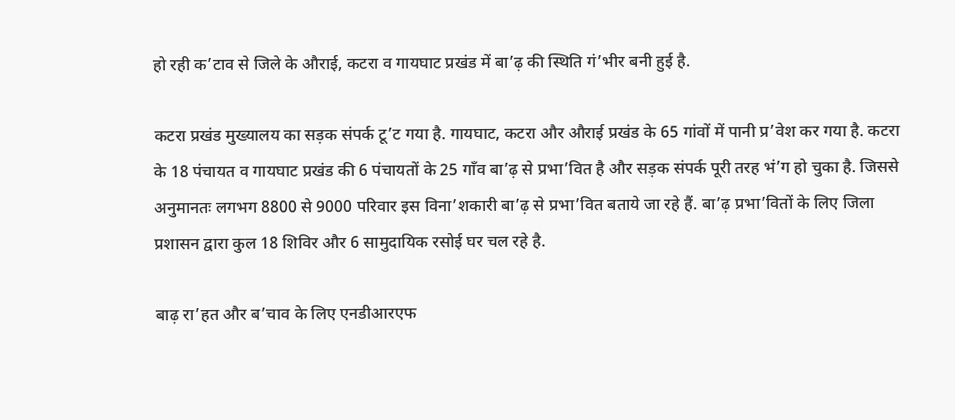हो रही क’टाव से जिले के औराई, कटरा व गायघाट प्रखंड में बा’ढ़ की स्थिति गं’भीर बनी हुई है.

कटरा प्रखंड मुख्यालय का सड़क संपर्क टू’ट गया है. गायघाट, कटरा और औराई प्रखंड के 65 गांवों में पानी प्र’वेश कर गया है. कटरा के 18 पंचायत व गायघाट प्रखंड की 6 पंचायतों के 25 गाँव बा’ढ़ से प्रभा’वित है और सड़क संपर्क पूरी तरह भं’ग हो चुका है. जिससे अनुमानतः लगभग 8800 से 9000 परिवार इस विना’शकारी बा’ढ़ से प्रभा’वित बताये जा रहे हैं. बा’ढ़ प्रभा’वितों के लिए जिला प्रशासन द्वारा कुल 18 शिविर और 6 सामुदायिक रसोई घर चल रहे है.

बाढ़ रा’हत और ब’चाव के लिए एनडीआरएफ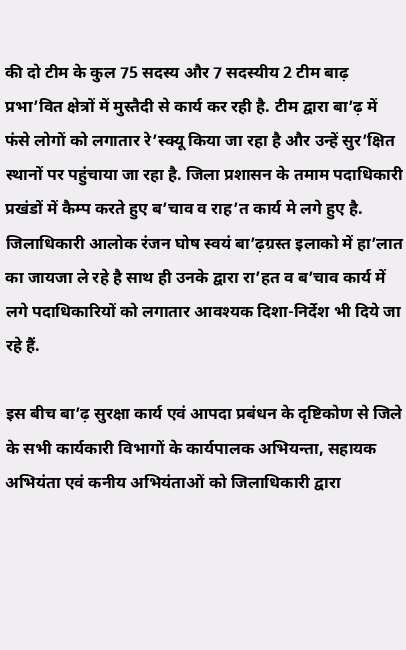की दो टीम के कुल 75 सदस्य और 7 सदस्यीय 2 टीम बाढ़ प्रभा’वित क्षेत्रों में मुस्तैदी से कार्य कर रही है. टीम द्वारा बा’ढ़ में फंसे लोगों को लगातार रे’स्क्यू किया जा रहा है और उन्हें सुर’क्षित स्थानों पर पहुंचाया जा रहा है. जिला प्रशासन के तमाम पदाधिकारी प्रखंडों में कैम्प करते हुए ब’चाव व राह’त कार्य मे लगे हुए है. जिलाधिकारी आलोक रंजन घोष स्वयं बा’ढ़ग्रस्त इलाको में हा’लात का जायजा ले रहे है साथ ही उनके द्वारा रा’हत व ब’चाव कार्य में लगे पदाधिकारियों को लगातार आवश्यक दिशा-निर्देश भी दिये जा रहे हैं.

इस बीच बा’ढ़ सुरक्षा कार्य एवं आपदा प्रबंधन के दृष्टिकोण से जिले के सभी कार्यकारी विभागों के कार्यपालक अभियन्ता, सहायक अभियंता एवं कनीय अभियंताओं को जिलाधिकारी द्वारा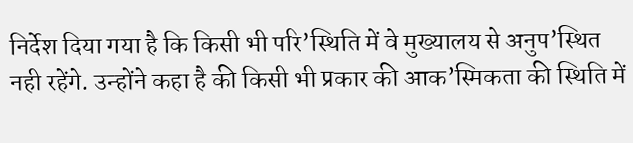निर्देश दिया गया है कि किसी भी परि’स्थिति में वे मुख्यालय से अनुप’स्थित नही रहेंगे. उन्होंने कहा है की किसी भी प्रकार की आक’स्मिकता की स्थिति में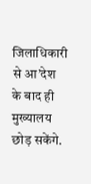जिलाधिकारी से आ’देश के बाद ही मुख्यालय छोड़ सकेंगे.